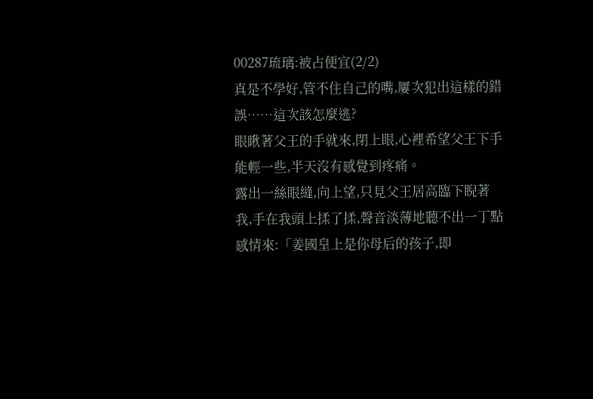00287琉璃:被占便宜(2/2)
真是不學好,管不住自己的嘴,屢次犯出這樣的錯誤……這次該怎麼逃?
眼瞅著父王的手就來,閉上眼,心裡希望父王下手能輕一些,半天沒有感覺到疼痛。
露出一絲眼縫,向上望,只見父王居高臨下睨著我,手在我頭上揉了揉,聲音淡薄地聽不出一丁點感情來:「姜國皇上是你母后的孩子,即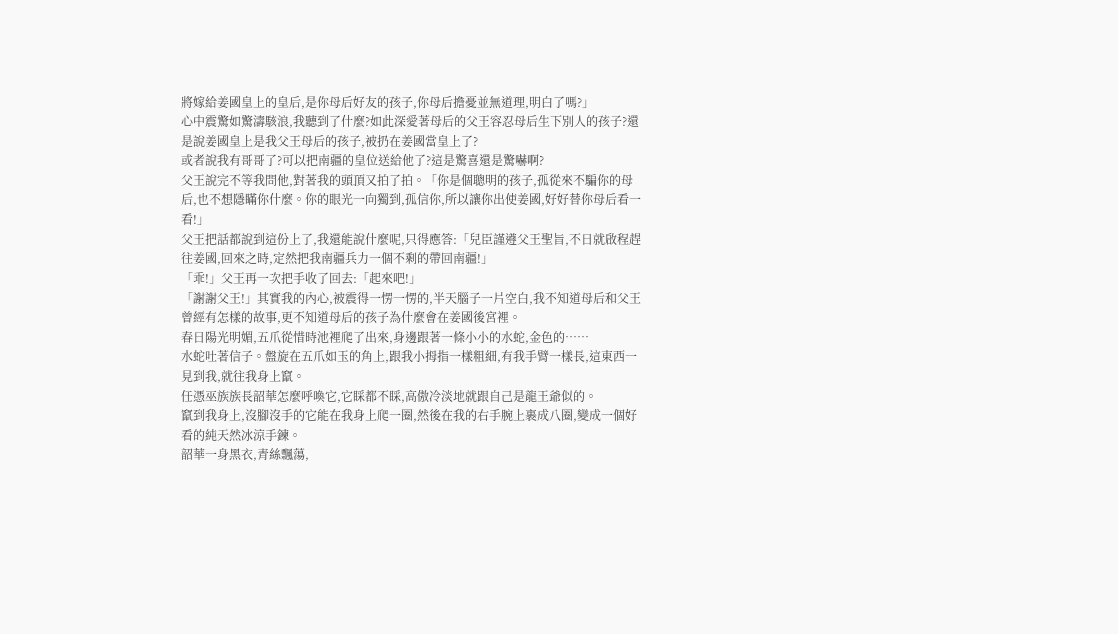將嫁給姜國皇上的皇后,是你母后好友的孩子,你母后擔憂並無道理,明白了嗎?」
心中震驚如驚濤駭浪,我聽到了什麼?如此深愛著母后的父王容忍母后生下別人的孩子?還是說姜國皇上是我父王母后的孩子,被扔在姜國當皇上了?
或者說我有哥哥了?可以把南疆的皇位送給他了?這是驚喜還是驚嚇啊?
父王說完不等我問他,對著我的頭頂又拍了拍。「你是個聰明的孩子,孤從來不騙你的母后,也不想隱瞞你什麼。你的眼光一向獨到,孤信你,所以讓你出使姜國,好好替你母后看一看!」
父王把話都說到這份上了,我還能說什麼呢,只得應答:「兒臣謹遵父王聖旨,不日就啟程趕往姜國,回來之時,定然把我南疆兵力一個不剩的帶回南疆!」
「乖!」父王再一次把手收了回去:「起來吧!」
「謝謝父王!」其實我的內心,被震得一愣一愣的,半天腦子一片空白,我不知道母后和父王曾經有怎樣的故事,更不知道母后的孩子為什麼會在姜國後宮裡。
春日陽光明媚,五爪從惜時池裡爬了出來,身邊跟著一條小小的水蛇,金色的……
水蛇吐著信子。盤旋在五爪如玉的角上,跟我小拇指一樣粗細,有我手臂一樣長,這東西一見到我,就往我身上竄。
任憑巫族族長韶華怎麼呼喚它,它睬都不睬,高傲冷淡地就跟自己是龍王爺似的。
竄到我身上,沒腳沒手的它能在我身上爬一圈,然後在我的右手腕上裹成八圈,變成一個好看的純天然冰涼手鍊。
韶華一身黑衣,青絲飄蕩,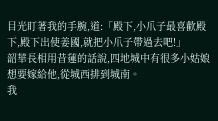目光盯著我的手腕,道:「殿下,小爪子最喜歡殿下,殿下出使姜國,就把小爪子帶過去吧!」
韶華長相用昔蓮的話說,四地城中有很多小姑娘想要嫁給他,從城西排到城南。
我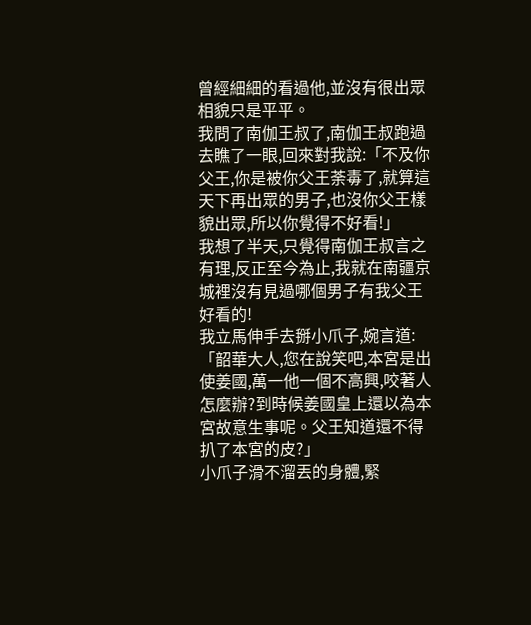曾經細細的看過他,並沒有很出眾相貌只是平平。
我問了南伽王叔了,南伽王叔跑過去瞧了一眼,回來對我說:「不及你父王,你是被你父王荼毒了,就算這天下再出眾的男子,也沒你父王樣貌出眾,所以你覺得不好看!」
我想了半天,只覺得南伽王叔言之有理,反正至今為止,我就在南疆京城裡沒有見過哪個男子有我父王好看的!
我立馬伸手去掰小爪子,婉言道:「韶華大人,您在說笑吧,本宮是出使姜國,萬一他一個不高興,咬著人怎麼辦?到時候姜國皇上還以為本宮故意生事呢。父王知道還不得扒了本宮的皮?」
小爪子滑不溜丟的身體,緊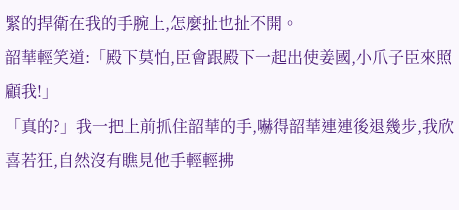緊的捍衛在我的手腕上,怎麼扯也扯不開。
韶華輕笑道:「殿下莫怕,臣會跟殿下一起出使姜國,小爪子臣來照顧我!」
「真的?」我一把上前抓住韶華的手,嚇得韶華連連後退幾步,我欣喜若狂,自然沒有瞧見他手輕輕拂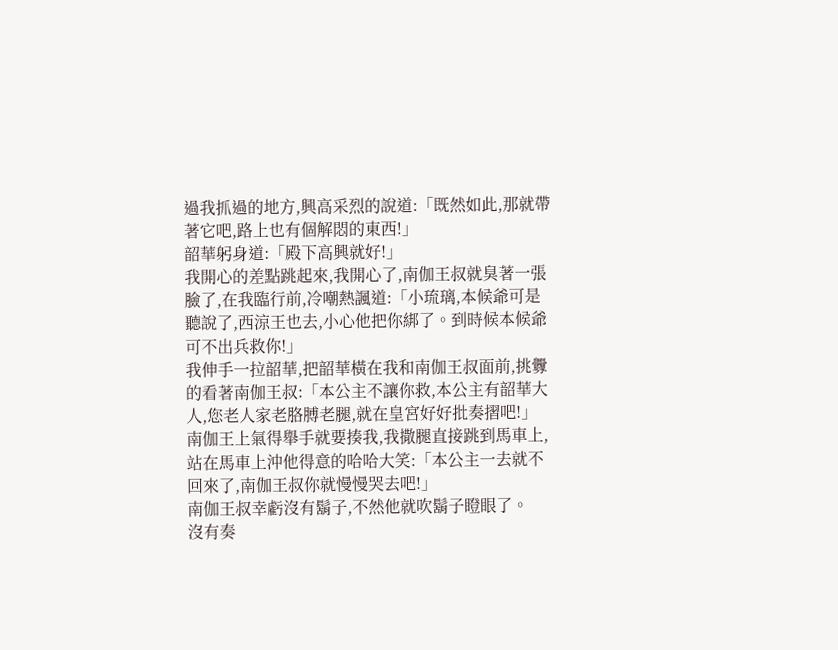過我抓過的地方,興高采烈的說道:「既然如此,那就帶著它吧,路上也有個解悶的東西!」
韶華躬身道:「殿下高興就好!」
我開心的差點跳起來,我開心了,南伽王叔就臭著一張臉了,在我臨行前,冷嘲熱諷道:「小琉璃,本候爺可是聽說了,西涼王也去,小心他把你綁了。到時候本候爺可不出兵救你!」
我伸手一拉韶華,把韶華橫在我和南伽王叔面前,挑釁的看著南伽王叔:「本公主不讓你救,本公主有韶華大人,您老人家老胳膊老腿,就在皇宮好好批奏摺吧!」
南伽王上氣得舉手就要揍我,我撒腿直接跳到馬車上,站在馬車上沖他得意的哈哈大笑:「本公主一去就不回來了,南伽王叔你就慢慢哭去吧!」
南伽王叔幸虧沒有鬍子,不然他就吹鬍子瞪眼了。
沒有奏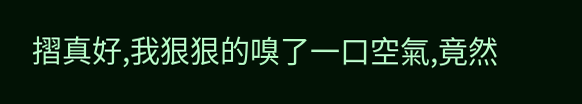摺真好,我狠狠的嗅了一口空氣,竟然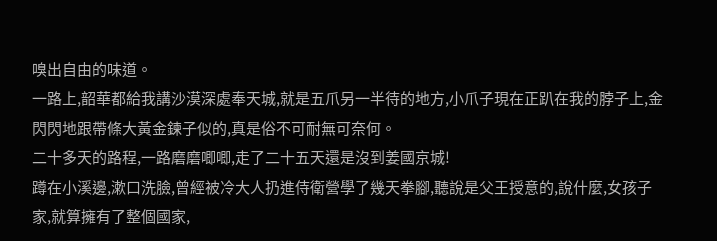嗅出自由的味道。
一路上,韶華都給我講沙漠深處奉天城,就是五爪另一半待的地方,小爪子現在正趴在我的脖子上,金閃閃地跟帶條大黃金鍊子似的,真是俗不可耐無可奈何。
二十多天的路程,一路磨磨唧唧,走了二十五天還是沒到姜國京城!
蹲在小溪邊,漱口洗臉,曾經被冷大人扔進侍衛營學了幾天拳腳,聽說是父王授意的,說什麼,女孩子家,就算擁有了整個國家,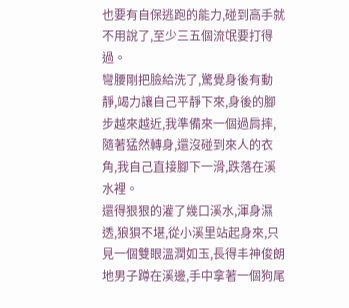也要有自保逃跑的能力,碰到高手就不用說了,至少三五個流氓要打得過。
彎腰剛把臉給洗了,驚覺身後有動靜,竭力讓自己平靜下來,身後的腳步越來越近,我準備來一個過肩摔,隨著猛然轉身,還沒碰到來人的衣角,我自己直接腳下一滑,跌落在溪水裡。
還得狠狠的灌了幾口溪水,渾身濕透,狼狽不堪,從小溪里站起身來,只見一個雙眼溫潤如玉,長得丰神俊朗地男子蹲在溪邊,手中拿著一個狗尾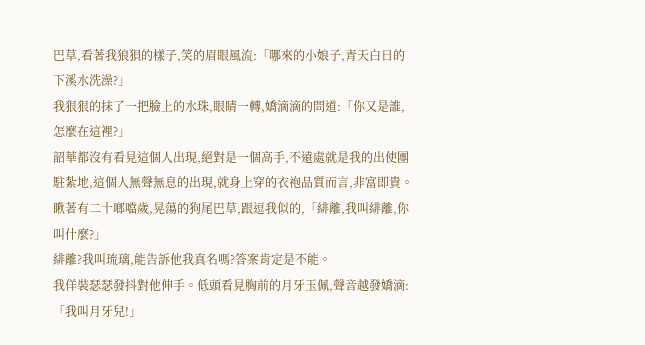巴草,看著我狼狽的樣子,笑的眉眼風流:「哪來的小娘子,青天白日的下溪水洗澡?」
我狠狠的抹了一把臉上的水珠,眼睛一轉,嬌滴滴的問道:「你又是誰,怎麼在這裡?」
韶華都沒有看見這個人出現,絕對是一個高手,不遠處就是我的出使團駐紮地,這個人無聲無息的出現,就身上穿的衣袍品質而言,非富即貴。
瞅著有二十啷噹歲,晃蕩的狗尾巴草,跟逗我似的,「緋離,我叫緋離,你叫什麼?」
緋離?我叫琉璃,能告訴他我真名嗎?答案肯定是不能。
我佯裝瑟瑟發抖對他伸手。低頭看見胸前的月牙玉佩,聲音越發嬌滴:「我叫月牙兒!」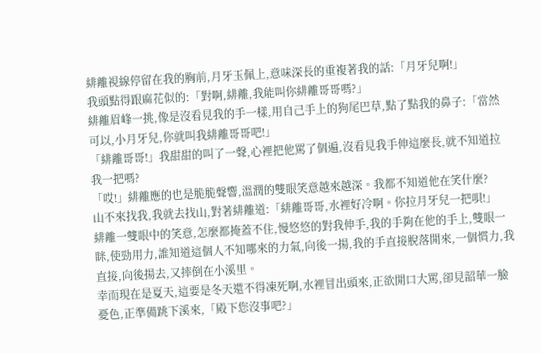緋離視線停留在我的胸前,月牙玉佩上,意味深長的重複著我的話:「月牙兒啊!」
我頭點得跟麻花似的:「對啊,緋離,我能叫你緋離哥哥嗎?」
緋離眉峰一挑,像是沒看見我的手一樣,用自己手上的狗尾巴草,點了點我的鼻子:「當然可以,小月牙兒,你就叫我緋離哥哥吧!」
「緋離哥哥!」我甜甜的叫了一聲,心裡把他罵了個遍,沒看見我手伸這麼長,就不知道拉我一把嗎?
「哎!」緋離應的也是脆脆聲響,溫潤的雙眼笑意越來越深。我都不知道他在笑什麼?
山不來找我,我就去找山,對著緋離道:「緋離哥哥,水裡好冷啊。你拉月牙兒一把唄!」
緋離一雙眼中的笑意,怎麼都掩蓋不住,慢悠悠的對我伸手,我的手夠在他的手上,雙眼一眯,使勁用力,誰知道這個人不知哪來的力氣,向後一揚,我的手直接脫落開來,一個慣力,我直接,向後揚去,又摔倒在小溪里。
幸而現在是夏天,這要是冬天還不得凍死啊,水裡冒出頭來,正欲開口大罵,卻見韶華一臉憂色,正準備跳下溪來,「殿下您沒事吧?」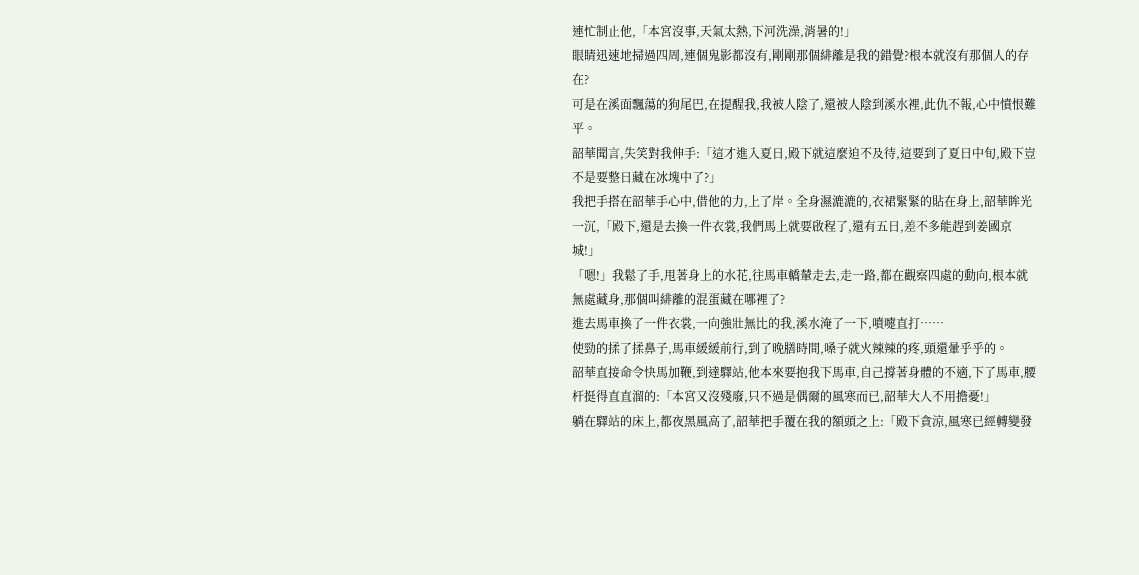連忙制止他,「本宮沒事,天氣太熱,下河洗澡,消暑的!」
眼睛迅速地掃過四周,連個鬼影都沒有,剛剛那個緋離是我的錯覺?根本就沒有那個人的存在?
可是在溪面飄蕩的狗尾巴,在提醒我,我被人陰了,還被人陰到溪水裡,此仇不報,心中憤恨難平。
韶華聞言,失笑對我伸手:「這才進入夏日,殿下就這麼迫不及待,這要到了夏日中旬,殿下豈不是要整日藏在冰塊中了?」
我把手搭在韶華手心中,借他的力,上了岸。全身濕漉漉的,衣裙緊緊的貼在身上,韶華眸光一沉,「殿下,還是去換一件衣裳,我們馬上就要啟程了,還有五日,差不多能趕到姜國京城!」
「嗯!」我鬆了手,甩著身上的水花,往馬車轎輦走去,走一路,都在觀察四處的動向,根本就無處藏身,那個叫緋離的混蛋藏在哪裡了?
進去馬車換了一件衣裳,一向強壯無比的我,溪水淹了一下,噴嚏直打……
使勁的揉了揉鼻子,馬車緩緩前行,到了晚膳時間,嗓子就火辣辣的疼,頭還暈乎乎的。
韶華直接命令快馬加鞭,到達驛站,他本來要抱我下馬車,自己撐著身體的不適,下了馬車,腰杆挺得直直溜的:「本宮又沒殘廢,只不過是偶爾的風寒而已,韶華大人不用擔憂!」
躺在驛站的床上,都夜黑風高了,韶華把手覆在我的額頭之上:「殿下貪涼,風寒已經轉變發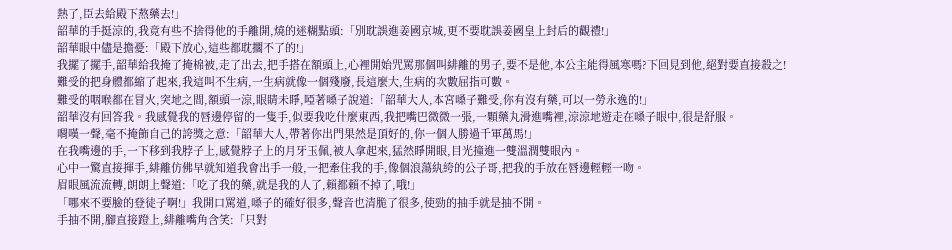熱了,臣去給殿下熬藥去!」
韶華的手挺涼的,我竟有些不捨得他的手離開,燒的迷糊點頭:「別耽誤進姜國京城,更不要耽誤姜國皇上封后的觀禮!」
韶華眼中儘是擔憂:「殿下放心,這些都耽擱不了的!」
我擺了擺手,韶華給我掩了掩棉被,走了出去,把手搭在額頭上,心裡開始咒罵那個叫緋離的男子,要不是他,本公主能得風寒嗎?下回見到他,絕對要直接殺之!
難受的把身體都縮了起來,我這叫不生病,一生病就像一個殘廢,長這麼大,生病的次數屈指可數。
難受的咽喉都在冒火,突地之間,額頭一涼,眼睛未睜,啞著嗓子說道:「韶華大人,本宮嗓子難受,你有沒有藥,可以一勞永逸的!」
韶華沒有回答我。我感覺我的唇邊停留的一隻手,似要我吃什麼東西,我把嘴巴微微一張,一顆藥丸滑進嘴裡,涼涼地遊走在嗓子眼中,很是舒服。
喟嘆一聲,毫不掩飾自己的誇獎之意:「韶華大人,帶著你出門果然是頂好的,你一個人勝過千軍萬馬!」
在我嘴邊的手,一下移到我脖子上,感覺脖子上的月牙玉佩,被人拿起來,猛然睜開眼,目光撞進一雙溫潤雙眼內。
心中一驚直接揮手,緋離仿佛早就知道我會出手一般,一把牽住我的手,像個浪蕩紈絝的公子哥,把我的手放在唇邊輕輕一吻。
眉眼風流流轉,朗朗上聲道:「吃了我的藥,就是我的人了,賴都賴不掉了,哦!」
「哪來不要臉的登徒子啊!」我開口罵道,嗓子的確好很多,聲音也清脆了很多,使勁的抽手就是抽不開。
手抽不開,腳直接蹬上,緋離嘴角含笑:「只對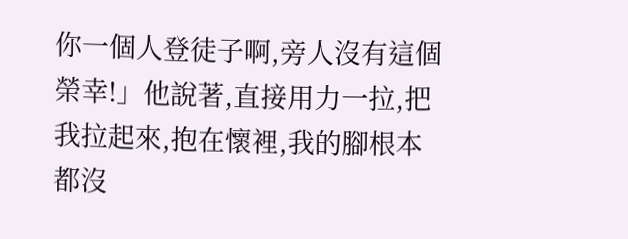你一個人登徒子啊,旁人沒有這個榮幸!」他說著,直接用力一拉,把我拉起來,抱在懷裡,我的腳根本都沒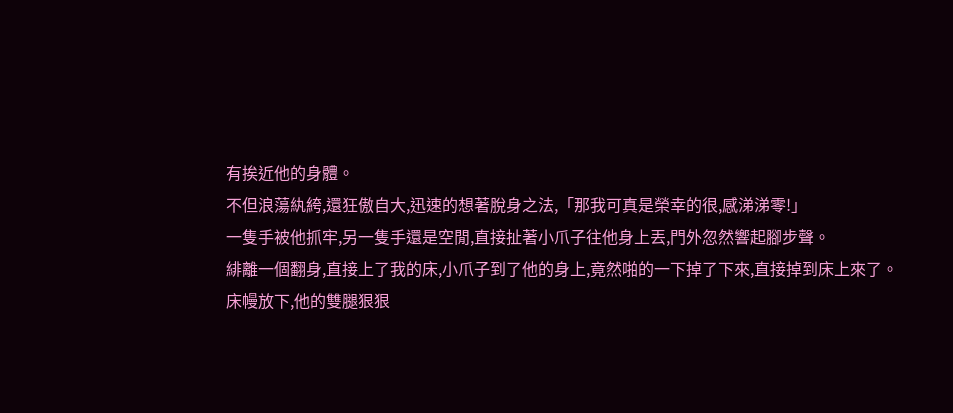有挨近他的身體。
不但浪蕩紈絝,還狂傲自大,迅速的想著脫身之法,「那我可真是榮幸的很,感涕涕零!」
一隻手被他抓牢,另一隻手還是空閒,直接扯著小爪子往他身上丟,門外忽然響起腳步聲。
緋離一個翻身,直接上了我的床,小爪子到了他的身上,竟然啪的一下掉了下來,直接掉到床上來了。
床幔放下,他的雙腿狠狠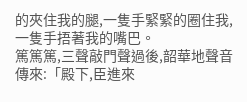的夾住我的腿,一隻手緊緊的圈住我,一隻手捂著我的嘴巴。
篤篤篤,三聲敲門聲過後,韶華地聲音傳來:「殿下,臣進來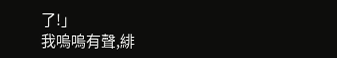了!」
我嗚嗚有聲,緋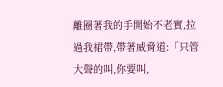離圈著我的手開始不老實,拉過我裙帶,帶著威脅道:「只管大聲的叫,你要叫,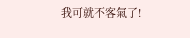我可就不客氣了!